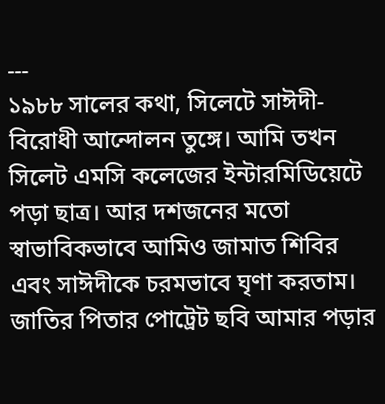---
১৯৮৮ সালের কথা, সিলেটে সাঈদী-বিরোধী আন্দোলন তুঙ্গে। আমি তখন সিলেট এমসি কলেজের ইন্টারমিডিয়েটে পড়া ছাত্র। আর দশজনের মতো স্বাভাবিকভাবে আমিও জামাত শিবির এবং সাঈদীকে চরমভাবে ঘৃণা করতাম। জাতির পিতার পোট্রেট ছবি আমার পড়ার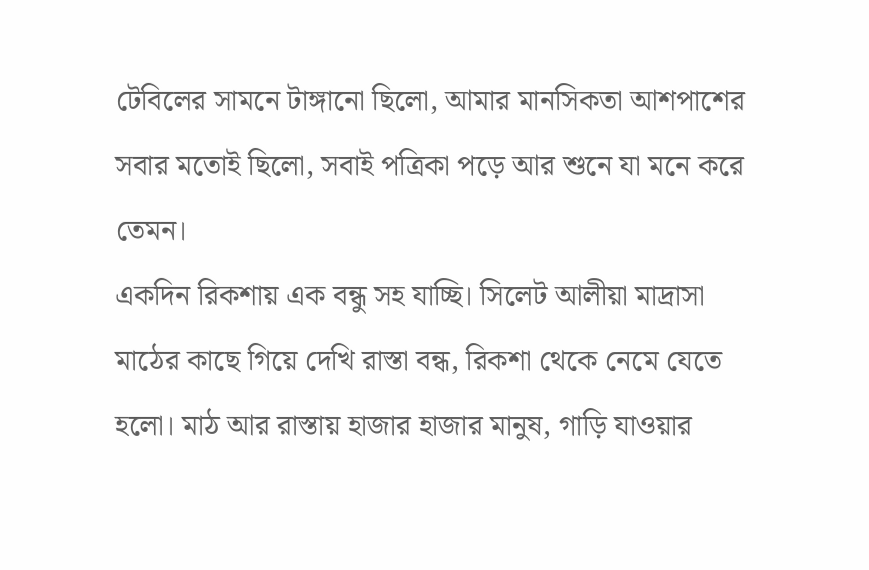টেবিলের সামনে টাঙ্গানো ছিলো, আমার মানসিকতা আশপাশের সবার মতোই ছিলো, সবাই পত্রিকা পড়ে আর শুনে যা মনে করে তেমন।
একদিন রিকশায় এক বন্ধু সহ যাচ্ছি। সিলেট আলীয়া মাদ্রাসা মাঠের কাছে গিয়ে দেখি রাস্তা বন্ধ, রিকশা থেকে নেমে যেতে হলো। মাঠ আর রাস্তায় হাজার হাজার মানুষ, গাড়ি যাওয়ার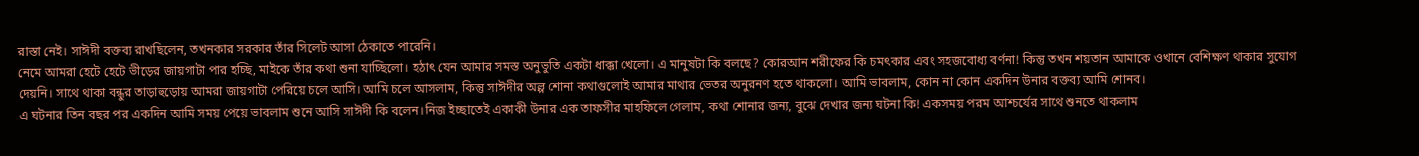রাস্তা নেই। সাঈদী বক্তব্য রাখছিলেন, তখনকার সরকার তাঁর সিলেট আসা ঠেকাতে পারেনি।
নেমে আমরা হেটে হেটে ভীড়ের জায়গাটা পার হচ্ছি, মাইকে তাঁর কথা শুনা যাচ্ছিলো। হঠাৎ যেন আমার সমস্ত অনুভুতি একটা ধাক্কা খেলো। এ মানুষটা কি বলছে? কোরআন শরীফের কি চমৎকার এবং সহজবোধ্য বর্ণনা! কিন্তু তখন শয়তান আমাকে ওখানে বেশিক্ষণ থাকার সুযোগ দেয়নি। সাথে থাকা বন্ধুর তাড়াহুড়োয় আমরা জায়গাটা পেরিয়ে চলে আসি। আমি চলে আসলাম, কিন্তু সাঈদীর অল্প শোনা কথাগুলোই আমার মাথার ভেতর অনুরনণ হতে থাকলো। আমি ভাবলাম, কোন না কোন একদিন উনার বক্তব্য আমি শোনব।
এ ঘটনার তিন বছর পর একদিন আমি সময় পেয়ে ভাবলাম শুনে আসি সাঈদী কি বলেন।নিজ ইচ্ছাতেই একাকী উনার এক তাফসীর মাহফিলে গেলাম, কথা শোনার জন্য, বুঝে দেখার জন্য ঘটনা কি! একসময় পরম আশ্চর্যের সাথে শুনতে থাকলাম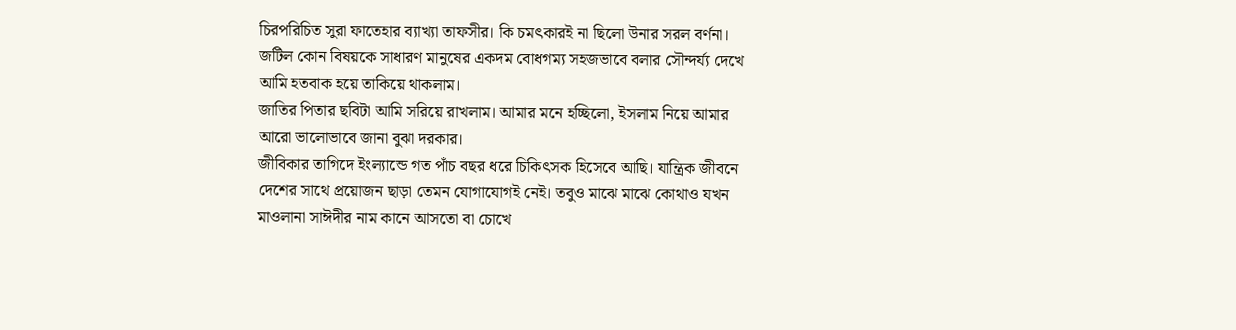চিরপরিচিত সুরা ফাতেহার ব্যাখ্যা তাফসীর। কি চমৎকারই না ছিলো উনার সরল বর্ণনা। জটিল কোন বিষয়কে সাধারণ মানুষের একদম বোধগম্য সহজভাবে বলার সৌন্দর্য্য দেখে আমি হতবাক হয়ে তাকিয়ে থাকলাম।
জাতির পিতার ছবিটা আমি সরিয়ে রাখলাম। আমার মনে হচ্ছিলো, ইসলাম নিয়ে আমার আরো ভালোভাবে জানা বুঝা দরকার।
জীবিকার তাগিদে ইংল্যান্ডে গত পাঁচ বছর ধরে চিকিৎসক হিসেবে আছি। যান্ত্রিক জীবনে দেশের সাথে প্রয়োজন ছাড়া তেমন যোগাযোগই নেই। তবুও মাঝে মাঝে কোথাও যখন মাওলানা সাঈদীর নাম কানে আসতো বা চোখে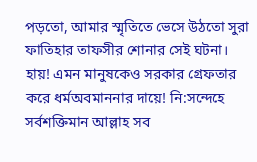পড়তো, আমার স্মৃতিতে ভেসে উঠতো সুরা ফাতিহার তাফসীর শোনার সেই ঘটনা।
হায়! এমন মানুষকেও সরকার গ্রেফতার করে ধর্মঅবমাননার দায়ে! নি:সন্দেহে সর্বশক্তিমান আল্লাহ সব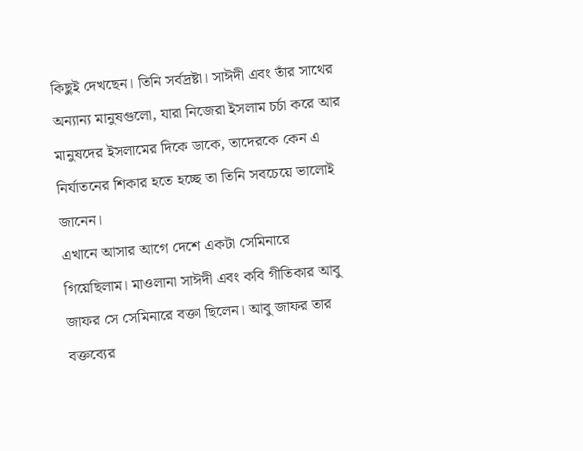কিছুই দেখছেন। তিনি সর্বদ্রষ্টা। সাঈদী এবং তাঁর সাথের অন্যান্য মানুষগুলো, যারা নিজেরা ইসলাম চর্চা করে আর মানুষদের ইসলামের দিকে ডাকে, তাদেরকে কেন এ নির্যাতনের শিকার হতে হচ্ছে তা তিনি সবচেয়ে ভালোই জানেন।
এখানে আসার আগে দেশে একটা সেমিনারে গিয়েছিলাম। মাওলানা সাঈদী এবং কবি গীতিকার আবু জাফর সে সেমিনারে বক্তা ছিলেন। আবু জাফর তার বক্তব্যের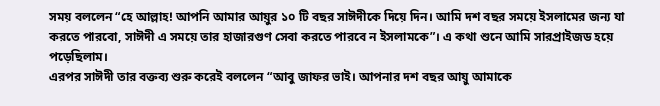সময় বললেন “হে আল্লাহ! আপনি আমার আয়ুর ১০ টি বছর সাঈদীকে দিয়ে দিন। আমি দশ বছর সময়ে ইসলামের জন্য যা করতে পারবো, সাঈদী এ সময়ে তার হাজারগুণ সেবা করতে পারবে ন ইসলামকে”। এ কথা শুনে আমি সারপ্রাইজড হয়ে পড়েছিলাম।
এরপর সাঈদী তার বক্তব্য শুরু করেই বললেন “আবু জাফর ভাই। আপনার দশ বছর আয়ু আমাকে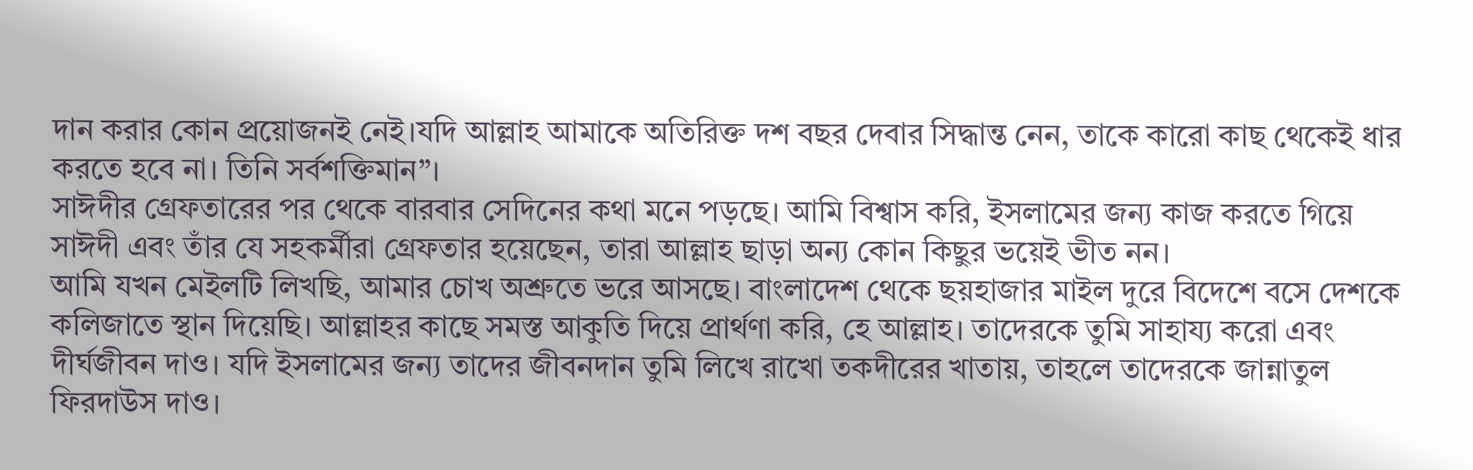দান করার কোন প্রয়োজনই নেই।যদি আল্লাহ আমাকে অতিরিক্ত দশ বছর দেবার সিদ্ধান্ত নেন, তাকে কারো কাছ থেকেই ধার করতে হবে না। তিনি সর্বশক্তিমান”।
সাঈদীর গ্রেফতারের পর থেকে বারবার সেদিনের কথা মনে পড়ছে। আমি বিশ্বাস করি, ইসলামের জন্য কাজ করতে গিয়ে সাঈদী এবং তাঁর যে সহকর্মীরা গ্রেফতার হয়েছেন, তারা আল্লাহ ছাড়া অন্য কোন কিছুর ভয়েই ভীত নন।
আমি যখন মেইলটি লিখছি, আমার চোখ অশ্রুতে ভরে আসছে। বাংলাদেশ থেকে ছয়হাজার মাইল দুরে বিদেশে বসে দেশকে কলিজাতে স্থান দিয়েছি। আল্লাহর কাছে সমস্ত আকুতি দিয়ে প্রার্থণা করি, হে আল্লাহ। তাদেরকে তুমি সাহায্য করো এবং দীর্ঘজীবন দাও। যদি ইসলামের জন্য তাদের জীবনদান তুমি লিখে রাখো তকদীরের খাতায়, তাহলে তাদেরকে জান্নাতুল ফিরদাউস দাও।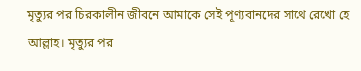মৃত্যুর পর চিরকালীন জীবনে আমাকে সেই পূণ্যবানদের সাথে রেখো হে আল্লাহ। মৃত্যুর পর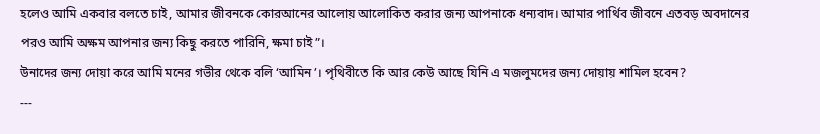হলেও আমি একবার বলতে চাই, আমার জীবনকে কোরআনের আলোয় আলোকিত করার জন্য আপনাকে ধন্যবাদ। আমার পার্থিব জীবনে এতবড় অবদানের পরও আমি অক্ষম আপনার জন্য কিছু করতে পারিনি, ক্ষমা চাই”।
উনাদের জন্য দোয়া করে আমি মনের গভীর থেকে বলি ‘আমিন’। পৃথিবীতে কি আর কেউ আছে যিনি এ মজলুমদের জন্য দোয়ায় শামিল হবেন?
---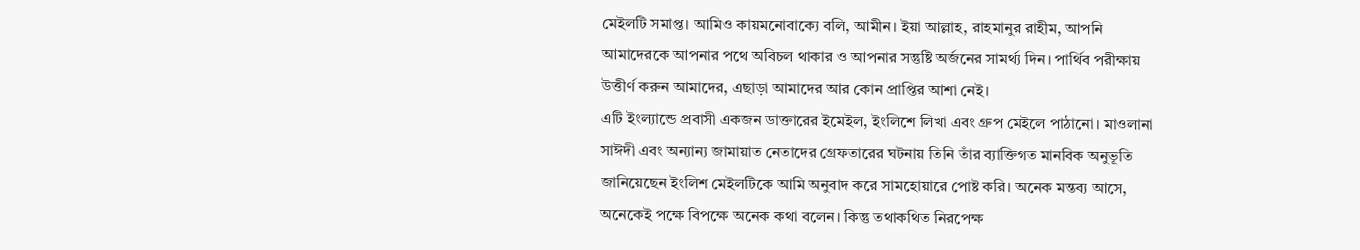মেইলটি সমাপ্ত। আমিও কায়মনোবাক্যে বলি, আমীন। ইয়া আল্লাহ, রাহমানুর রাহীম, আপনি আমাদেরকে আপনার পথে অবিচল থাকার ও আপনার সন্তুষ্টি অর্জনের সামর্থ্য দিন। পার্থিব পরীক্ষায় উত্তীর্ণ করুন আমাদের, এছাড়া আমাদের আর কোন প্রাপ্তির আশা নেই।
এটি ইংল্যান্ডে প্রবাসী একজন ডাক্তারের ইমেইল, ইংলিশে লিখা এবং গ্রুপ মেইলে পাঠানো। মাওলানা সাঈদী এবং অন্যান্য জামায়াত নেতাদের গ্রেফতারের ঘটনায় তিনি তাঁর ব্যাক্তিগত মানবিক অনুভূতি জানিয়েছেন ইংলিশ মেইলটিকে আমি অনুবাদ করে সামহোয়ারে পোষ্ট করি। অনেক মন্তব্য আসে, অনেকেই পক্ষে বিপক্ষে অনেক কথা বলেন। কিন্তু তথাকথিত নিরপেক্ষ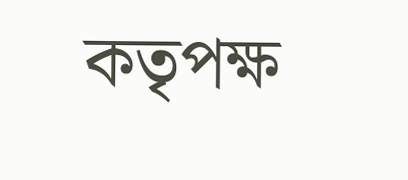কতৃপক্ষ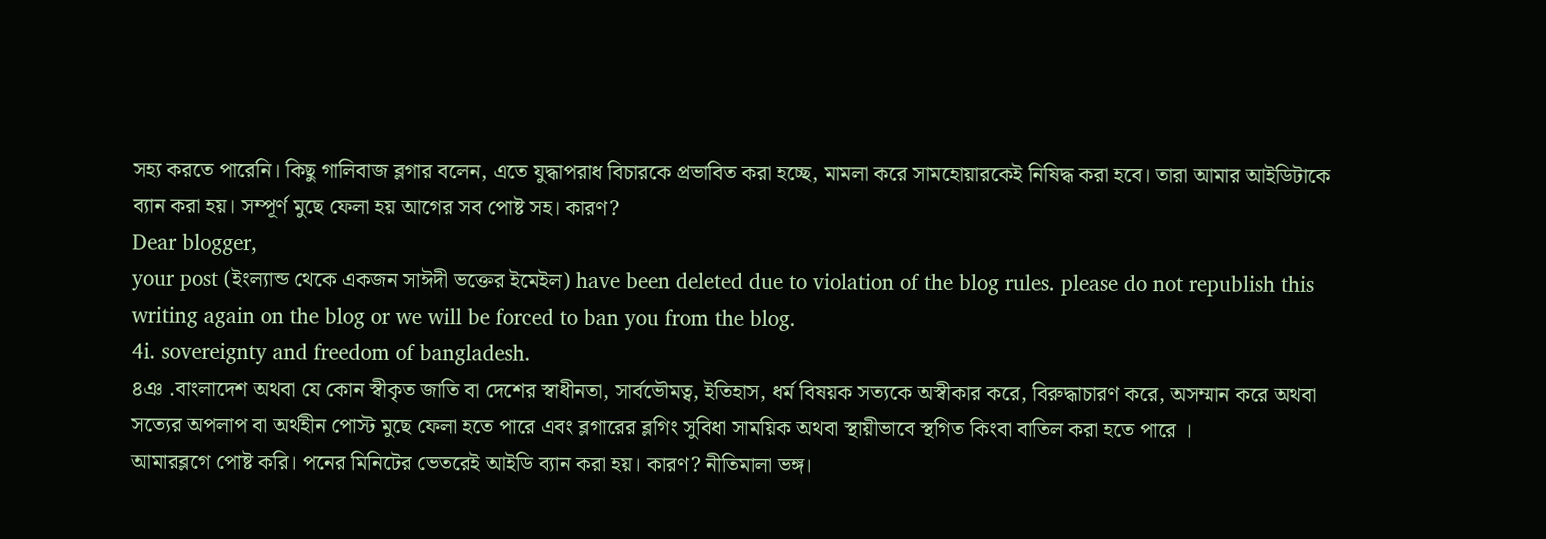সহ্য করতে পারেনি। কিছু গালিবাজ ব্লগার বলেন, এতে যুদ্ধাপরাধ বিচারকে প্রভাবিত করা হচ্ছে, মামলা করে সামহোয়ারকেই নিষিদ্ধ করা হবে। তারা আমার আইডিটাকে ব্যান করা হয়। সম্পূর্ণ মুছে ফেলা হয় আগের সব পোষ্ট সহ। কারণ?
Dear blogger,
your post (ইংল্যান্ড থেকে একজন সাঈদী ভক্তের ইমেইল) have been deleted due to violation of the blog rules. please do not republish this writing again on the blog or we will be forced to ban you from the blog.
4i. sovereignty and freedom of bangladesh.
৪ঞ .বাংলাদেশ অথবা যে কোন স্বীকৃত জাতি বা দেশের স্বাধীনতা, সার্বভৌমত্ব, ইতিহাস, ধর্ম বিষয়ক সত্যকে অস্বীকার করে, বিরুদ্ধাচারণ করে, অসম্মান করে অথবা সত্যের অপলাপ বা অর্থহীন পোস্ট মুছে ফেলা হতে পারে এবং ব্লগারের ব্লগিং সুবিধা সাময়িক অথবা স্থায়ীভাবে স্থগিত কিংবা বাতিল করা হতে পারে ।
আমারব্লগে পোষ্ট করি। পনের মিনিটের ভেতরেই আইডি ব্যান করা হয়। কারণ? নীতিমালা ভঙ্গ।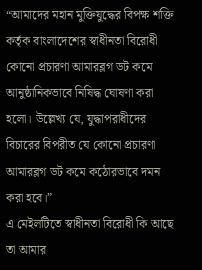“আমাদের মহান মুক্তিযুদ্ধের বিপক্ষ শক্তি কর্তৃক বাংলাদেশের স্বাধীনতা বিরোধী কোনো প্রচারণা আমারব্লগ ডট কমে আনুষ্ঠানিকভাবে নিষিদ্ধ ঘোষণা করা হলো। উল্লেখ্য যে, যুদ্ধাপরাধীদের বিচারের বিপরীত যে কোনো প্রচারণা আমারব্লগ ডট কমে কঠোরভাবে দমন করা হবে।”
এ মেইলটিতে স্বাধীনতা বিরোধী কি আছে তা আমার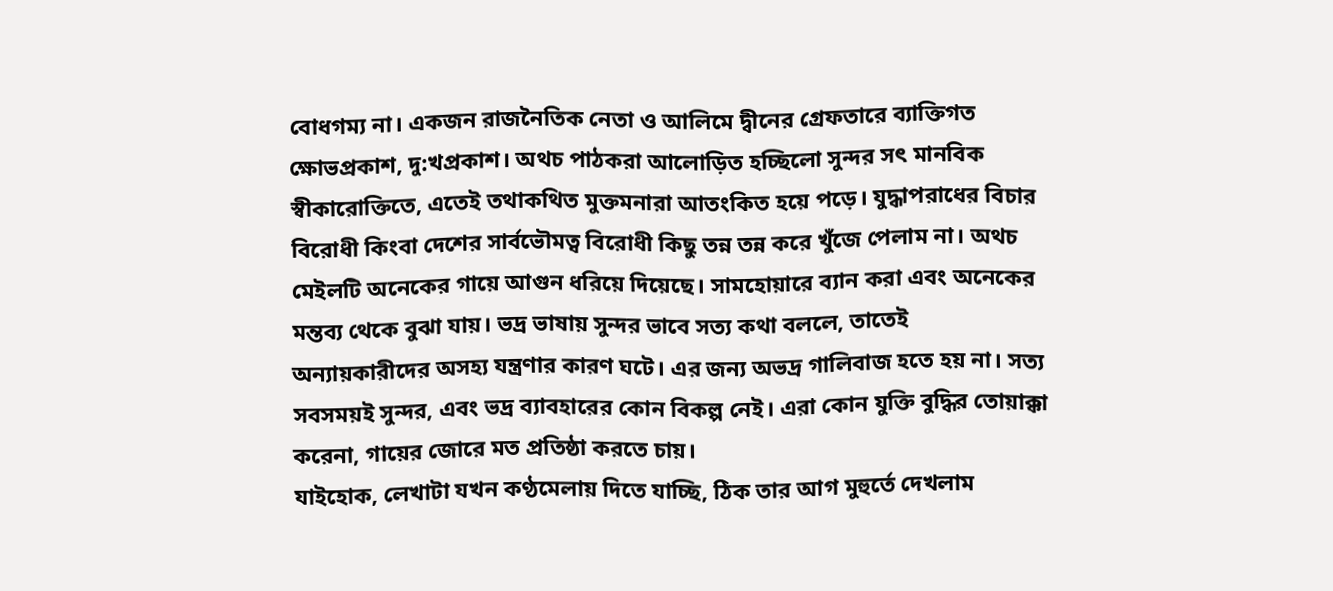বোধগম্য না। একজন রাজনৈতিক নেতা ও আলিমে দ্বীনের গ্রেফতারে ব্যাক্তিগত ক্ষোভপ্রকাশ, দু:খপ্রকাশ। অথচ পাঠকরা আলোড়িত হচ্ছিলো সুন্দর সৎ মানবিক স্বীকারোক্তিতে, এতেই তথাকথিত মুক্তমনারা আতংকিত হয়ে পড়ে। যুদ্ধাপরাধের বিচার বিরোধী কিংবা দেশের সার্বভৌমত্ব বিরোধী কিছু তন্ন তন্ন করে খুঁজে পেলাম না। অথচ মেইলটি অনেকের গায়ে আগুন ধরিয়ে দিয়েছে। সামহোয়ারে ব্যান করা এবং অনেকের মন্তব্য থেকে বুঝা যায়। ভদ্র ভাষায় সুন্দর ভাবে সত্য কথা বললে, তাতেই অন্যায়কারীদের অসহ্য যন্ত্রণার কারণ ঘটে। এর জন্য অভদ্র গালিবাজ হতে হয় না। সত্য সবসময়ই সুন্দর, এবং ভদ্র ব্যাবহারের কোন বিকল্প নেই। এরা কোন যুক্তি বুদ্ধির তোয়াক্কা করেনা, গায়ের জোরে মত প্রতিষ্ঠা করতে চায়।
যাইহোক, লেখাটা যখন কণ্ঠমেলায় দিতে যাচ্ছি, ঠিক তার আগ মুহুর্তে দেখলাম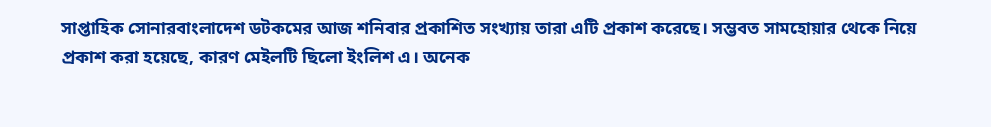সাপ্তাহিক সোনারবাংলাদেশ ডটকমের আজ শনিবার প্রকাশিত সংখ্যায় তারা এটি প্রকাশ করেছে। সম্ভবত সামহোয়ার থেকে নিয়ে প্রকাশ করা হয়েছে, কারণ মেইলটি ছিলো ইংলিশ এ। অনেক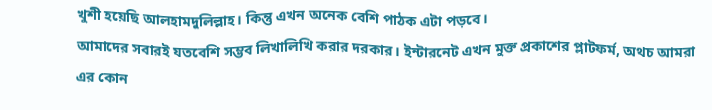খুশী হয়েছি আলহামদুলিল্লাহ। কিন্তু এখন অনেক বেশি পাঠক এটা পড়বে।
আমাদের সবারই যতবেশি সম্ভব লিখালিখি করার দরকার। ইন্টারনেট এখন মুক্ত প্রকাশের প্লাটফর্ম, অথচ আমরা এর কোন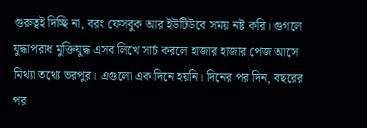গুরুত্বই দিচ্ছি না, বরং ফেসবুক আর ইউটিউবে সময় নষ্ট করি। গুগলে যুদ্ধাপরাধ মুক্তিযুদ্ধ এসব লিখে সার্চ করলে হাজার হাজার পেজ আসে মিথ্যা তথ্যে ভরপুর। এগুলো এক দিনে হয়নি। দিনের পর দিন, বছরের পর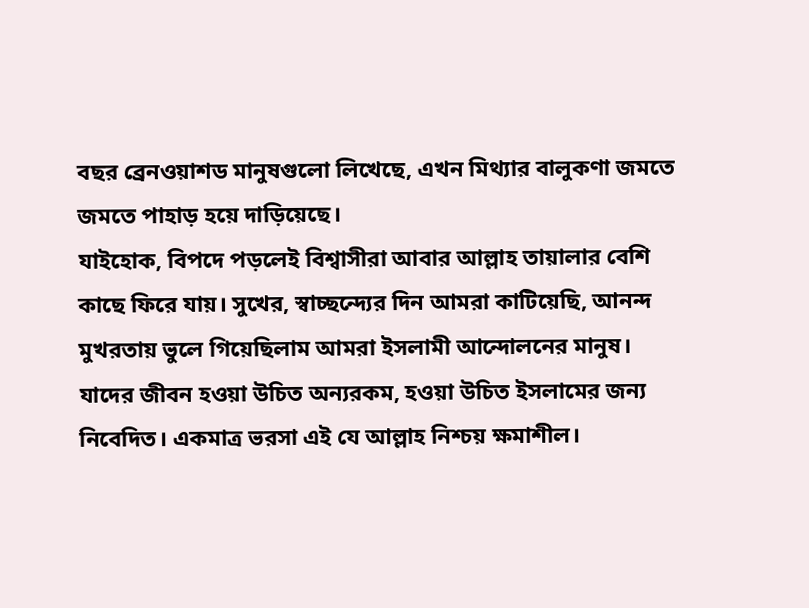বছর ব্রেনওয়াশড মানুষগুলো লিখেছে, এখন মিথ্যার বালুকণা জমতে জমতে পাহাড় হয়ে দাড়িয়েছে।
যাইহোক, বিপদে পড়লেই বিশ্বাসীরা আবার আল্লাহ তায়ালার বেশি কাছে ফিরে যায়। সুখের, স্বাচ্ছন্দ্যের দিন আমরা কাটিয়েছি, আনন্দ মুখরতায় ভুলে গিয়েছিলাম আমরা ইসলামী আন্দোলনের মানুষ। যাদের জীবন হওয়া উচিত অন্যরকম, হওয়া উচিত ইসলামের জন্য নিবেদিত। একমাত্র ভরসা এই যে আল্লাহ নিশ্চয় ক্ষমাশীল।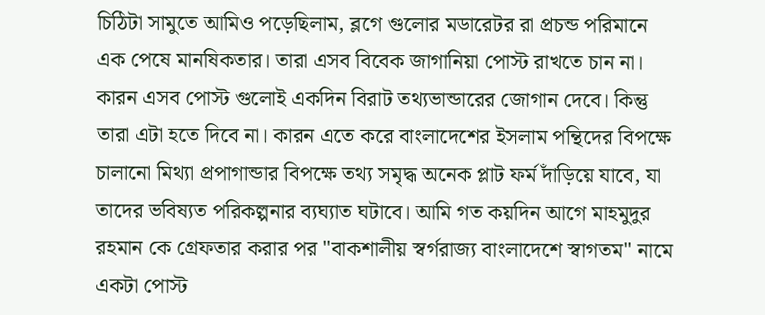চিঠিটা সামুতে আমিও পড়েছিলাম, ব্লগে গুলোর মডারেটর রা প্রচন্ড পরিমানে এক পেষে মানষিকতার। তারা এসব বিবেক জাগানিয়া পোস্ট রাখতে চান না। কারন এসব পোস্ট গুলোই একদিন বিরাট তথ্যভান্ডারের জোগান দেবে। কিন্তু তারা এটা হতে দিবে না। কারন এতে করে বাংলাদেশের ইসলাম পন্থিদের বিপক্ষে চালানো মিথ্যা প্রপাগান্ডার বিপক্ষে তথ্য সমৃদ্ধ অনেক প্লাট ফর্ম দাঁড়িয়ে যাবে, যা তাদের ভবিষ্যত পরিকল্পনার ব্যঘ্যাত ঘটাবে। আমি গত কয়দিন আগে মাহমুদুর রহমান কে গ্রেফতার করার পর "বাকশালীয় স্বর্গরাজ্য বাংলাদেশে স্বাগতম" নামে একটা পোস্ট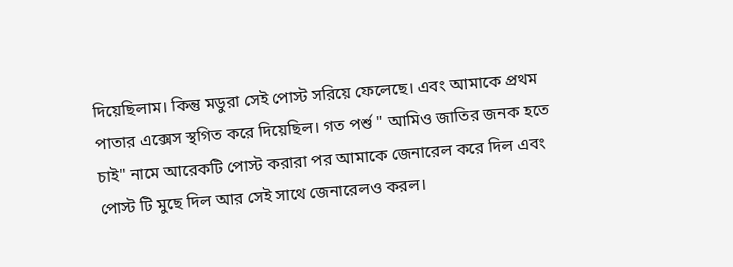দিয়েছিলাম। কিন্তু মডুরা সেই পোস্ট সরিয়ে ফেলেছে। এবং আমাকে প্রথম পাতার এক্সেস স্থগিত করে দিয়েছিল। গত পর্শু " আমিও জাতির জনক হতে চাই" নামে আরেকটি পোস্ট করারা পর আমাকে জেনারেল করে দিল এবং পোস্ট টি মুছে দিল আর সেই সাথে জেনারেলও করল।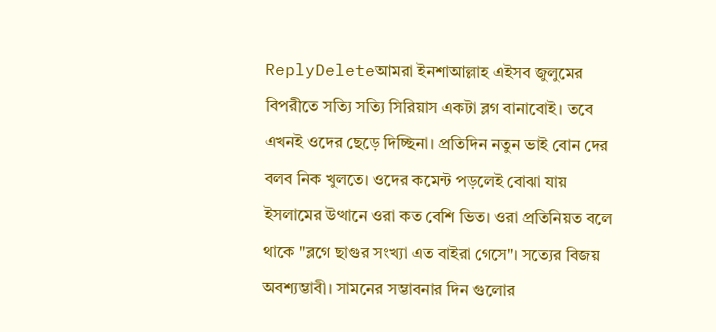ReplyDeleteআমরা ইনশাআল্লাহ এইসব জুলুমের বিপরীতে সত্যি সত্যি সিরিয়াস একটা ব্লগ বানাবোই। তবে এখনই ওদের ছেড়ে দিচ্ছিনা। প্রতিদিন নতুন ভাই বোন দের বলব নিক খুলতে। ওদের কমেন্ট পড়লেই বোঝা যায় ইসলামের উত্থানে ওরা কত বেশি ভিত। ওরা প্রতিনিয়ত বলে থাকে "ব্লগে ছাগুর সংখ্যা এত বাইরা গেসে"। সত্যের বিজয় অবশ্যম্ভাবী। সামনের সম্ভাবনার দিন গুলোর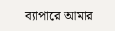ব্যাপারে আমার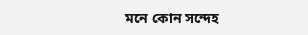মনে কোন সন্দেহ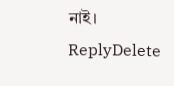নাই।
ReplyDelete